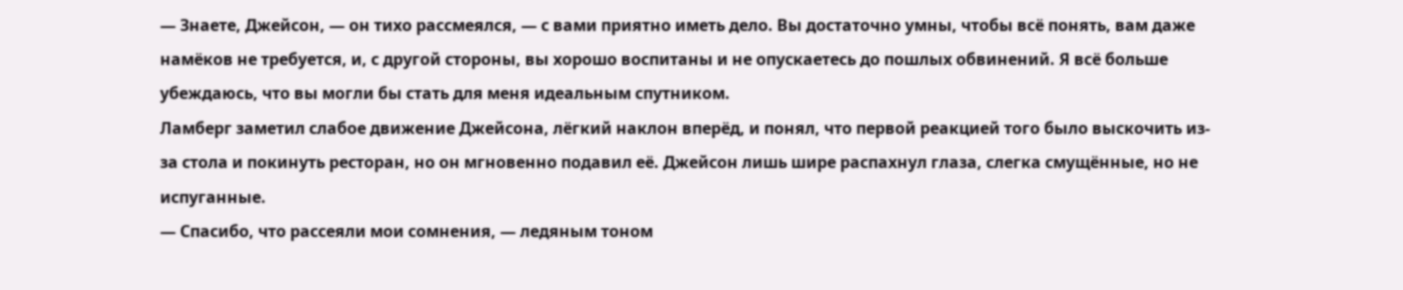— Знаете, Джейсон, — он тихо рассмеялся, — с вами приятно иметь дело. Вы достаточно умны, чтобы всё понять, вам даже намёков не требуется, и, с другой стороны, вы хорошо воспитаны и не опускаетесь до пошлых обвинений. Я всё больше убеждаюсь, что вы могли бы стать для меня идеальным спутником.
Ламберг заметил слабое движение Джейсона, лёгкий наклон вперёд, и понял, что первой реакцией того было выскочить из-за стола и покинуть ресторан, но он мгновенно подавил её. Джейсон лишь шире распахнул глаза, слегка смущённые, но не испуганные.
— Спасибо, что рассеяли мои сомнения, — ледяным тоном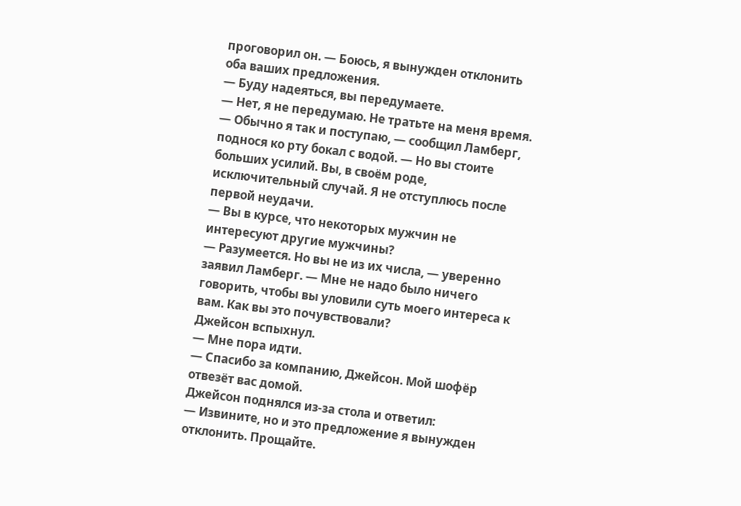проговорил он. — Боюсь, я вынужден отклонить оба ваших предложения.
— Буду надеяться, вы передумаете.
— Нет, я не передумаю. Не тратьте на меня время.
— Обычно я так и поступаю, — сообщил Ламберг, поднося ко рту бокал с водой. — Но вы стоите больших усилий. Вы, в своём роде, исключительный случай. Я не отступлюсь после первой неудачи.
— Вы в курсе, что некоторых мужчин не интересуют другие мужчины?
— Разумеется. Но вы не из их числа, — уверенно заявил Ламберг. — Мне не надо было ничего говорить, чтобы вы уловили суть моего интереса к вам. Как вы это почувствовали?
Джейсон вспыхнул.
— Мне пора идти.
— Спасибо за компанию, Джейсон. Мой шофёр отвезёт вас домой.
Джейсон поднялся из-за стола и ответил:
— Извините, но и это предложение я вынужден отклонить. Прощайте.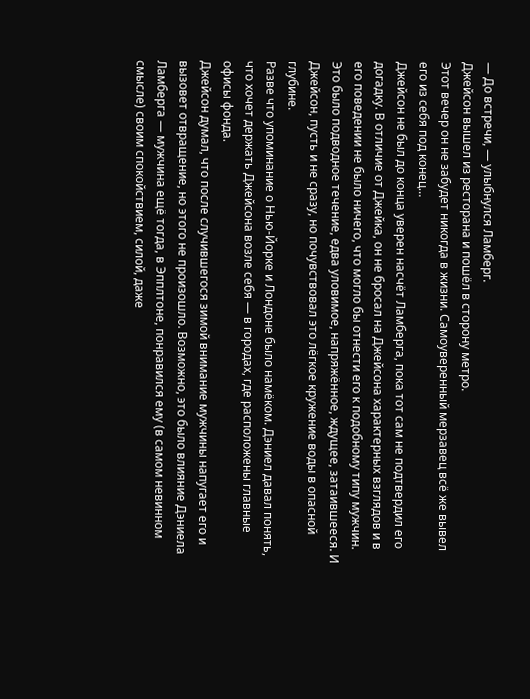— До встречи, — улыбнулся Ламберг.
Джейсон вышел из ресторана и пошёл в сторону метро.
Этот вечер он не забудет никогда в жизни. Самоуверенный мерзавец всё же вывел его из себя под конец…
Джейсон не был до конца уверен насчёт Ламберга, пока тот сам не подтвердил его догадку. В отличие от Джейка, он не бросал на Джейсона характерных взглядов и в его поведении не было ничего, что могло бы отнести его к подобному типу мужчин. Это было подводное течение, едва уловимое, напряжённое, ждущее, затаившееся. И Джейсон, пусть и не сразу, но почувствовал это лёгкое кружение воды в опасной глубине.
Разве что упоминание о Нью-Йорке и Лондоне было намёком. Дэниел давал понять, что хочет держать Джейсона возле себя — в городах, где расположены главные офисы фонда.
Джейсон думал, что после случившегося зимой внимание мужчины напугает его и вызовет отвращение, но этого не произошло. Возможно, это было влияние Дэниела Ламберга — мужчина ещё тогда, в Эпплтоне, понравился ему (в самом невинном смысле) своим спокойствием, силой, даже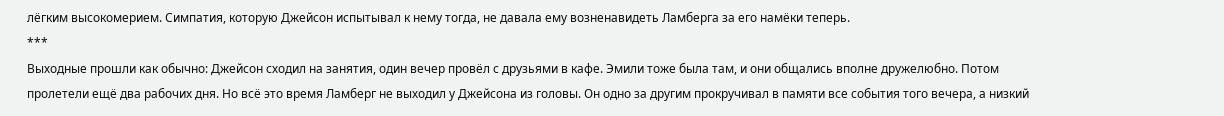лёгким высокомерием. Симпатия, которую Джейсон испытывал к нему тогда, не давала ему возненавидеть Ламберга за его намёки теперь.
***
Выходные прошли как обычно: Джейсон сходил на занятия, один вечер провёл с друзьями в кафе. Эмили тоже была там, и они общались вполне дружелюбно. Потом пролетели ещё два рабочих дня. Но всё это время Ламберг не выходил у Джейсона из головы. Он одно за другим прокручивал в памяти все события того вечера, а низкий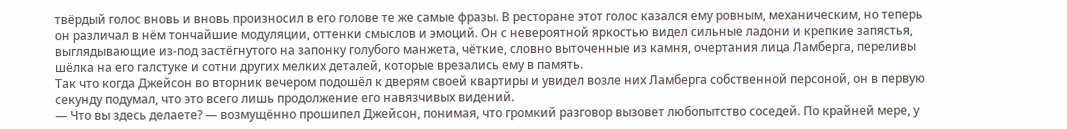твёрдый голос вновь и вновь произносил в его голове те же самые фразы. В ресторане этот голос казался ему ровным, механическим, но теперь он различал в нём тончайшие модуляции, оттенки смыслов и эмоций. Он с невероятной яркостью видел сильные ладони и крепкие запястья, выглядывающие из-под застёгнутого на запонку голубого манжета, чёткие, словно выточенные из камня, очертания лица Ламберга, переливы шёлка на его галстуке и сотни других мелких деталей, которые врезались ему в память.
Так что когда Джейсон во вторник вечером подошёл к дверям своей квартиры и увидел возле них Ламберга собственной персоной, он в первую секунду подумал, что это всего лишь продолжение его навязчивых видений.
— Что вы здесь делаете? — возмущённо прошипел Джейсон, понимая, что громкий разговор вызовет любопытство соседей. По крайней мере, у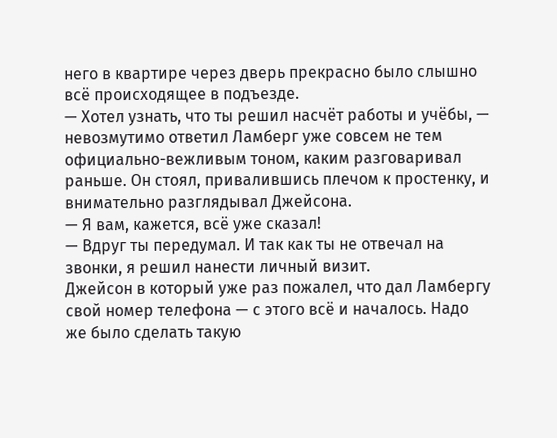него в квартире через дверь прекрасно было слышно всё происходящее в подъезде.
— Хотел узнать, что ты решил насчёт работы и учёбы, — невозмутимо ответил Ламберг уже совсем не тем официально-вежливым тоном, каким разговаривал раньше. Он стоял, привалившись плечом к простенку, и внимательно разглядывал Джейсона.
— Я вам, кажется, всё уже сказал!
— Вдруг ты передумал. И так как ты не отвечал на звонки, я решил нанести личный визит.
Джейсон в который уже раз пожалел, что дал Ламбергу свой номер телефона — с этого всё и началось. Надо же было сделать такую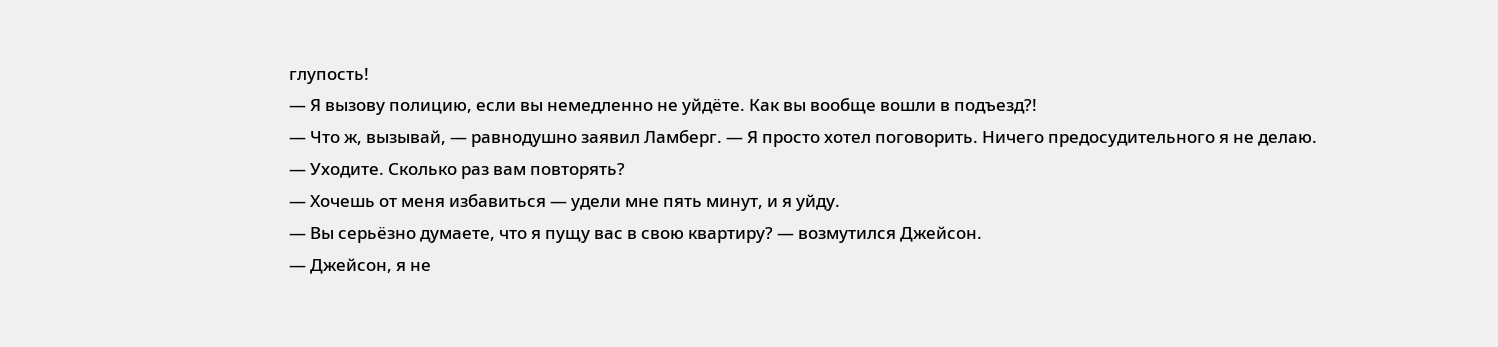глупость!
— Я вызову полицию, если вы немедленно не уйдёте. Как вы вообще вошли в подъезд?!
— Что ж, вызывай, — равнодушно заявил Ламберг. — Я просто хотел поговорить. Ничего предосудительного я не делаю.
— Уходите. Сколько раз вам повторять?
— Хочешь от меня избавиться — удели мне пять минут, и я уйду.
— Вы серьёзно думаете, что я пущу вас в свою квартиру? — возмутился Джейсон.
— Джейсон, я не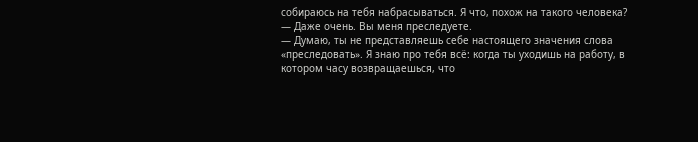собираюсь на тебя набрасываться. Я что, похож на такого человека?
— Даже очень. Вы меня преследуете.
— Думаю, ты не представляешь себе настоящего значения слова «преследовать». Я знаю про тебя всё: когда ты уходишь на работу, в котором часу возвращаешься, что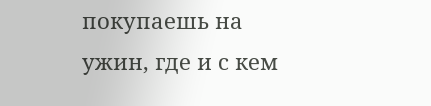покупаешь на ужин, где и с кем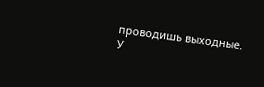проводишь выходные.
У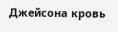Джейсона кровь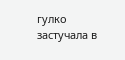гулко застучала в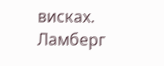висках. Ламберг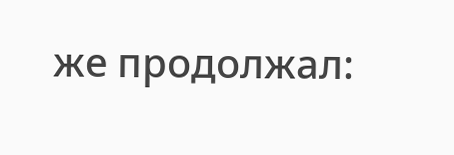же продолжал: